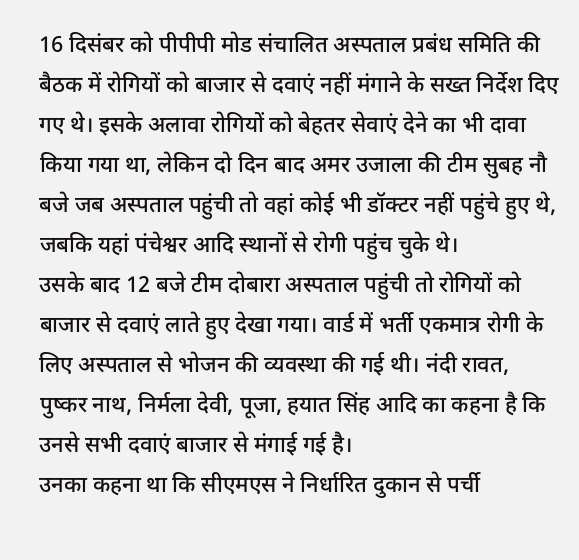16 दिसंबर को पीपीपी मोड संचालित अस्पताल प्रबंध समिति की बैठक में रोगियों को बाजार से दवाएं नहीं मंगाने के सख्त निर्देश दिए गए थे। इसके अलावा रोगियों को बेहतर सेवाएं देने का भी दावा किया गया था, लेकिन दो दिन बाद अमर उजाला की टीम सुबह नौ बजे जब अस्पताल पहुंची तो वहां कोई भी डॉक्टर नहीं पहुंचे हुए थे, जबकि यहां पंचेश्वर आदि स्थानों से रोगी पहुंच चुके थे।
उसके बाद 12 बजे टीम दोबारा अस्पताल पहुंची तो रोगियों को बाजार से दवाएं लाते हुए देखा गया। वार्ड में भर्ती एकमात्र रोगी के लिए अस्पताल से भोजन की व्यवस्था की गई थी। नंदी रावत, पुष्कर नाथ, निर्मला देवी, पूजा, हयात सिंह आदि का कहना है कि उनसे सभी दवाएं बाजार से मंगाई गई है।
उनका कहना था कि सीएमएस ने निर्धारित दुकान से पर्ची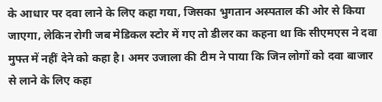के आधार पर दवा लाने के लिए कहा गया, जिसका भुगतान अस्पताल की ओर से किया जाएगा, लेकिन रोगी जब मेडिकल स्टोर में गए तो डीलर का कहना था कि सीएमएस ने दवा मुफ्त में नहीं देने को कहा है। अमर उजाला की टीम ने पाया कि जिन लोगों को दवा बाजार से लाने के लिए कहा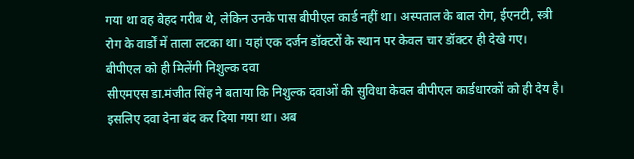गया था वह बेहद गरीब थे, लेकिन उनके पास बीपीएल कार्ड नहीं था। अस्पताल के बाल रोग, ईएनटी, स्त्री रोग के वार्डों में ताला लटका था। यहां एक दर्जन डॉक्टरों के स्थान पर केवल चार डॉक्टर ही देखे गए।
बीपीएल को ही मिलेंगी निशुल्क दवा
सीएमएस डा.मंजीत सिंह ने बताया कि निशुल्क दवाओं की सुविधा केवल बीपीएल कार्डधारकों को ही देय है। इसलिए दवा देना बंद कर दिया गया था। अब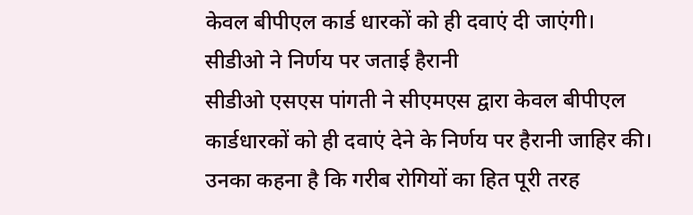केवल बीपीएल कार्ड धारकों को ही दवाएं दी जाएंगी।
सीडीओ ने निर्णय पर जताई हैरानी
सीडीओ एसएस पांगती ने सीएमएस द्वारा केवल बीपीएल कार्डधारकों को ही दवाएं देने के निर्णय पर हैरानी जाहिर की। उनका कहना है कि गरीब रोगियों का हित पूरी तरह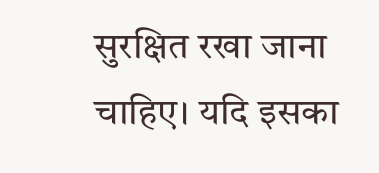सुरक्षित रखा जाना चाहिए। यदि इसका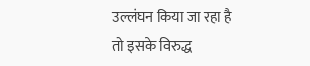उल्लंघन किया जा रहा है तो इसके विरुद्ध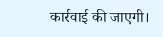कार्रवाई की जाएगी।